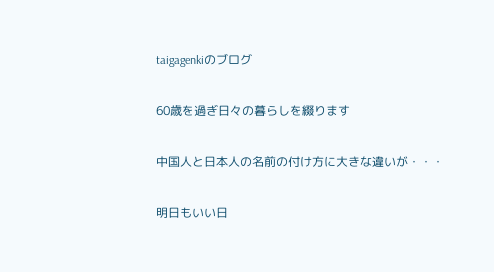taigagenkiのブログ

60歳を過ぎ日々の暮らしを綴ります

中国人と日本人の名前の付け方に大きな違いが・・・

明日もいい日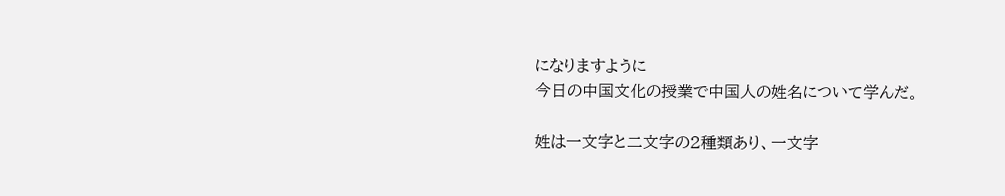になりますように
今日の中国文化の授業で中国人の姓名について学んだ。

姓は一文字と二文字の2種類あり、一文字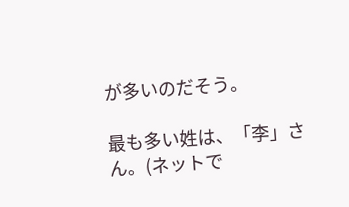が多いのだそう。

最も多い姓は、「李」さん。(ネットで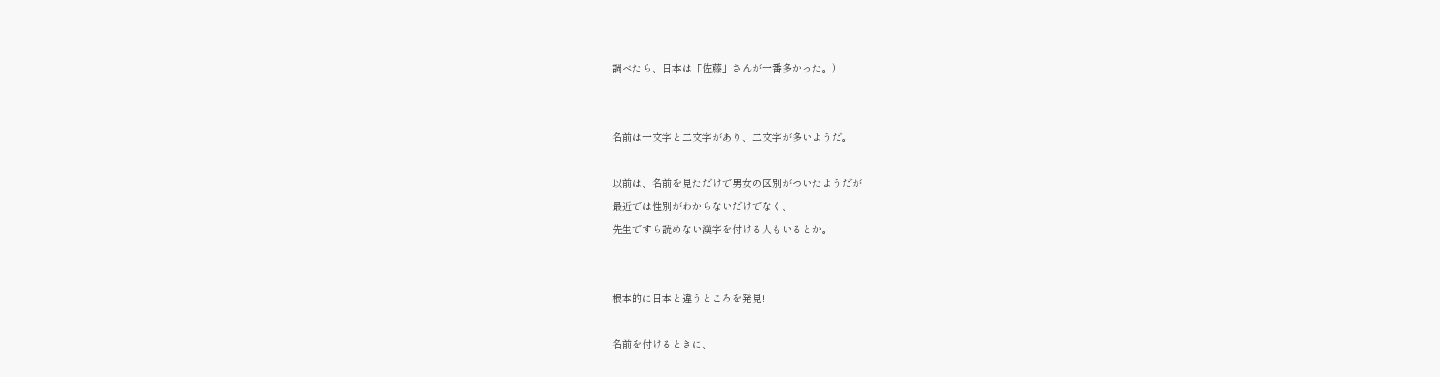調べたら、日本は「佐藤」さんが一番多かった。)


名前は一文字と二文字があり、二文字が多いようだ。

以前は、名前を見ただけで男女の区別がついたようだが
最近では性別がわからないだけでなく、
先生ですら読めない漢字を付ける人もいるとか。


根本的に日本と違うところを発見!

名前を付けるときに、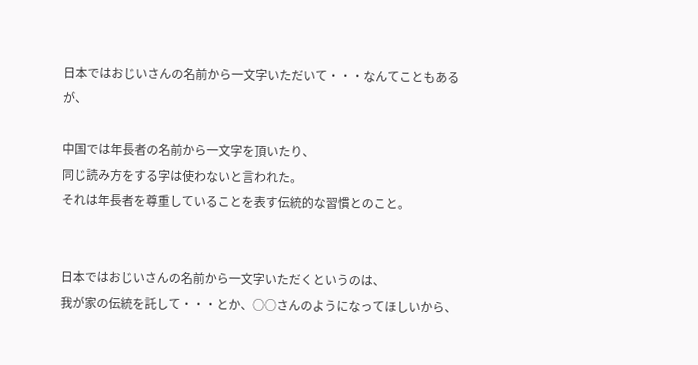日本ではおじいさんの名前から一文字いただいて・・・なんてこともあるが、

中国では年長者の名前から一文字を頂いたり、
同じ読み方をする字は使わないと言われた。
それは年長者を尊重していることを表す伝統的な習慣とのこと。


日本ではおじいさんの名前から一文字いただくというのは、
我が家の伝統を託して・・・とか、○○さんのようになってほしいから、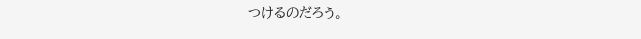つけるのだろう。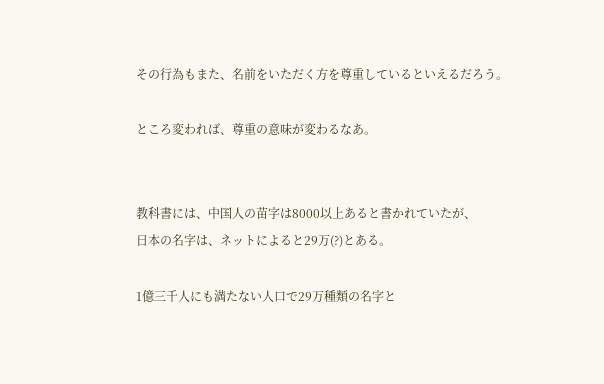その行為もまた、名前をいただく方を尊重しているといえるだろう。

ところ変われば、尊重の意味が変わるなあ。


教科書には、中国人の苗字は8000以上あると書かれていたが、
日本の名字は、ネットによると29万(?)とある。

1億三千人にも満たない人口で29万種類の名字と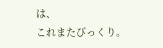は、
これまたびっくり。